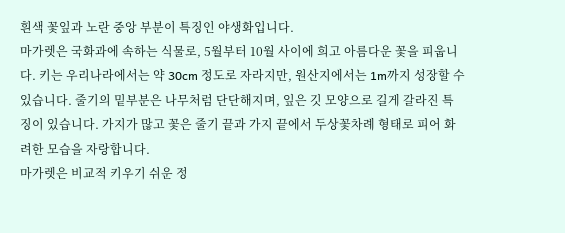흰색 꽃잎과 노란 중앙 부분이 특징인 야생화입니다.
마가렛은 국화과에 속하는 식물로, 5월부터 10월 사이에 희고 아름다운 꽃을 피웁니다. 키는 우리나라에서는 약 30cm 정도로 자라지만, 원산지에서는 1m까지 성장할 수 있습니다. 줄기의 밑부분은 나무처럼 단단해지며, 잎은 깃 모양으로 길게 갈라진 특징이 있습니다. 가지가 많고 꽃은 줄기 끝과 가지 끝에서 두상꽃차례 형태로 피어 화려한 모습을 자랑합니다.
마가렛은 비교적 키우기 쉬운 정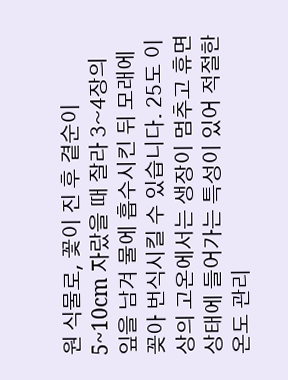원 식물로, 꽃이 진 후 곁순이 5~10cm 자랐을 때 잘라 3~4장의 잎을 남겨 물에 흡수시킨 뒤 모래에 꽂아 번식시킬 수 있습니다. 25도 이상의 고온에서는 생장이 멈추고 휴면 상태에 들어가는 특성이 있어 적절한 온도 관리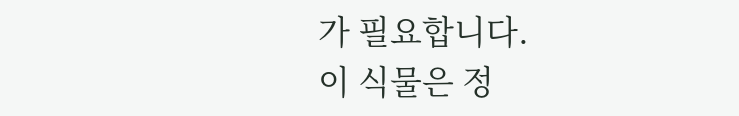가 필요합니다.
이 식물은 정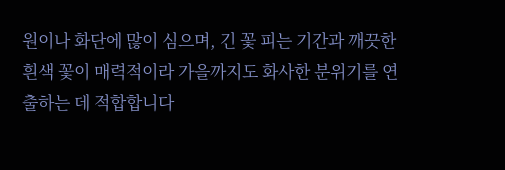원이나 화단에 많이 심으며, 긴 꽃 피는 기간과 깨끗한 흰색 꽃이 매력적이라 가을까지도 화사한 분위기를 연출하는 데 적합합니다